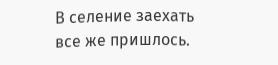В селение заехать все же пришлось.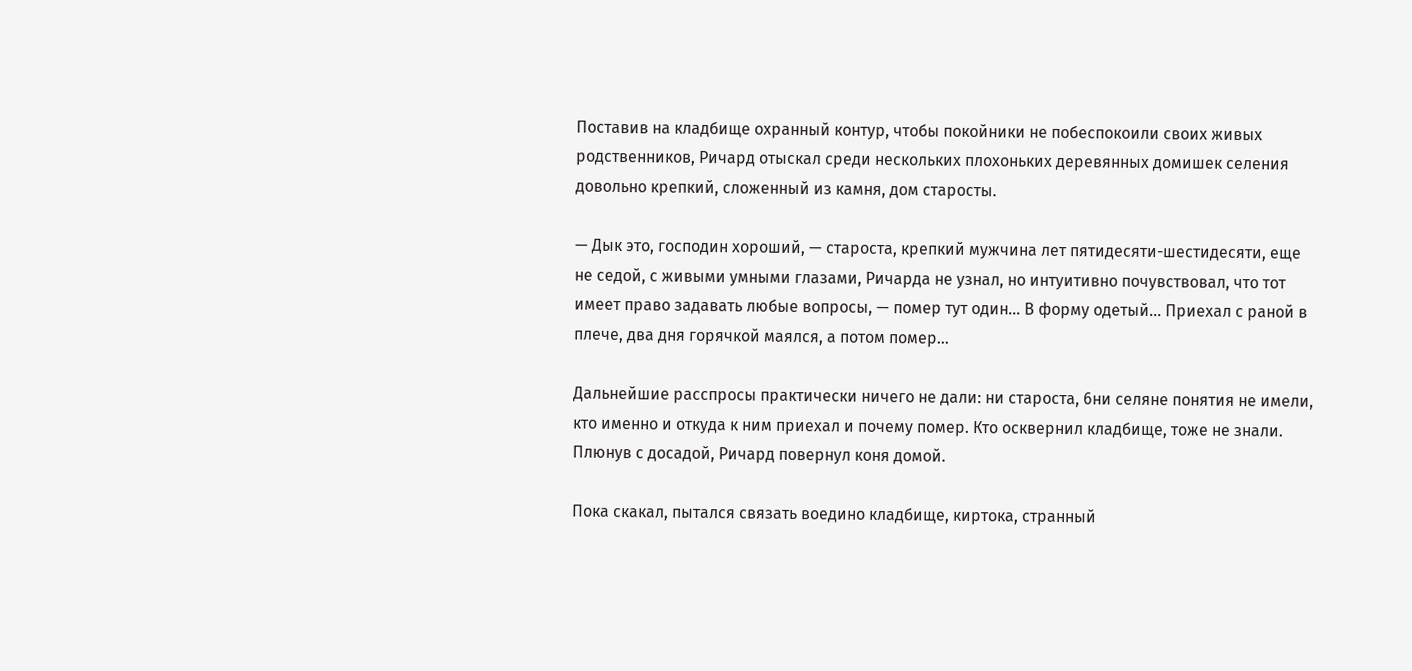Поставив на кладбище охранный контур, чтобы покойники не побеспокоили своих живых родственников, Ричард отыскал среди нескольких плохоньких деревянных домишек селения довольно крепкий, сложенный из камня, дом старосты.

— Дык это, господин хороший, — староста, крепкий мужчина лет пятидесяти-шестидесяти, еще не седой, с живыми умными глазами, Ричарда не узнал, но интуитивно почувствовал, что тот имеет право задавать любые вопросы, — помер тут один… В форму одетый… Приехал с раной в плече, два дня горячкой маялся, а потом помер…

Дальнейшие расспросы практически ничего не дали: ни староста, 6ни селяне понятия не имели, кто именно и откуда к ним приехал и почему помер. Кто осквернил кладбище, тоже не знали. Плюнув с досадой, Ричард повернул коня домой.

Пока скакал, пытался связать воедино кладбище, киртока, странный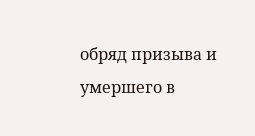обряд призыва и умершего в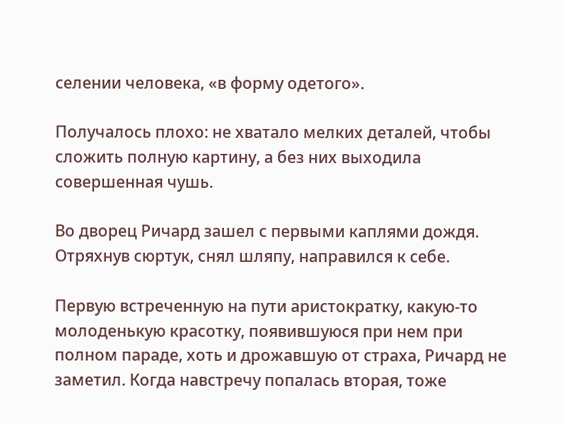селении человека, «в форму одетого».

Получалось плохо: не хватало мелких деталей, чтобы сложить полную картину, а без них выходила совершенная чушь.

Во дворец Ричард зашел с первыми каплями дождя. Отряхнув сюртук, снял шляпу, направился к себе.

Первую встреченную на пути аристократку, какую-то молоденькую красотку, появившуюся при нем при полном параде, хоть и дрожавшую от страха, Ричард не заметил. Когда навстречу попалась вторая, тоже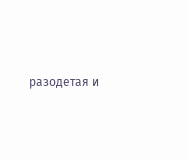разодетая и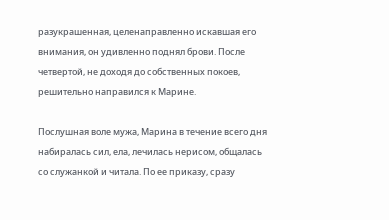разукрашенная, целенаправленно искавшая его внимания, он удивленно поднял брови. После четвертой, не доходя до собственных покоев, решительно направился к Марине.

Послушная воле мужа, Марина в течение всего дня набиралась сил, ела, лечилась нерисом, общалась со служанкой и читала. По ее приказу, сразу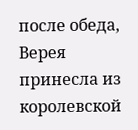после обеда, Верея принесла из королевской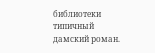библиотеки типичный дамский роман.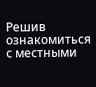Решив ознакомиться с местными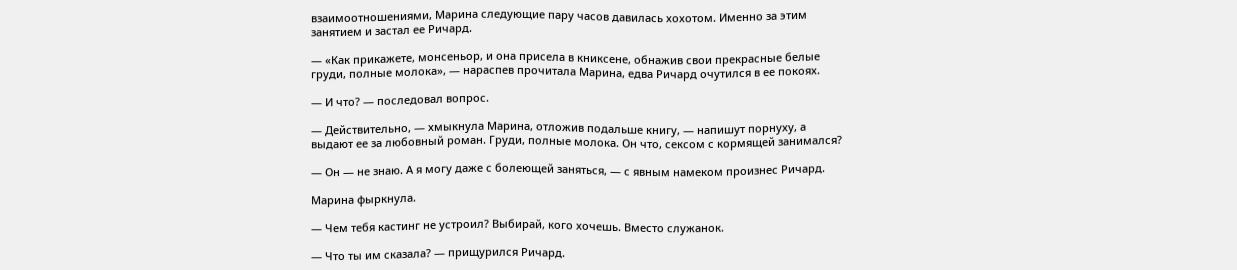взаимоотношениями, Марина следующие пару часов давилась хохотом. Именно за этим занятием и застал ее Ричард.

— «Как прикажете, монсеньор, и она присела в книксене, обнажив свои прекрасные белые груди, полные молока», — нараспев прочитала Марина, едва Ричард очутился в ее покоях.

— И что? — последовал вопрос.

— Действительно, — хмыкнула Марина, отложив подальше книгу, — напишут порнуху, а выдают ее за любовный роман. Груди, полные молока. Он что, сексом с кормящей занимался?

— Он — не знаю. А я могу даже с болеющей заняться, — с явным намеком произнес Ричард.

Марина фыркнула.

— Чем тебя кастинг не устроил? Выбирай, кого хочешь. Вместо служанок.

— Что ты им сказала? — прищурился Ричард.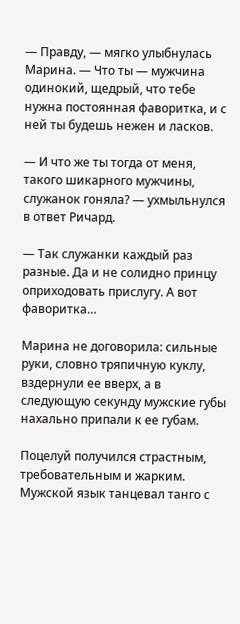— Правду, — мягко улыбнулась Марина. — Что ты — мужчина одинокий, щедрый, что тебе нужна постоянная фаворитка, и с ней ты будешь нежен и ласков.

— И что же ты тогда от меня, такого шикарного мужчины, служанок гоняла? — ухмыльнулся в ответ Ричард.

— Так служанки каждый раз разные. Да и не солидно принцу оприходовать прислугу. А вот фаворитка…

Марина не договорила: сильные руки, словно тряпичную куклу, вздернули ее вверх, а в следующую секунду мужские губы нахально припали к ее губам.

Поцелуй получился страстным, требовательным и жарким. Мужской язык танцевал танго с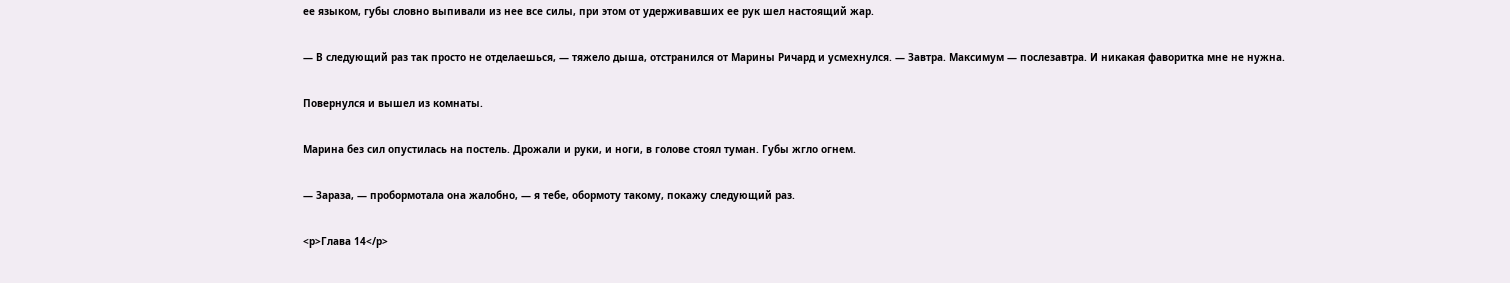ее языком, губы словно выпивали из нее все силы, при этом от удерживавших ее рук шел настоящий жар.

— В следующий раз так просто не отделаешься, — тяжело дыша, отстранился от Марины Ричард и усмехнулся. — Завтра. Максимум — послезавтра. И никакая фаворитка мне не нужна.

Повернулся и вышел из комнаты.

Марина без сил опустилась на постель. Дрожали и руки, и ноги, в голове стоял туман. Губы жгло огнем.

— Зараза, — пробормотала она жалобно, — я тебе, обормоту такому, покажу следующий раз.

<p>Глава 14</p>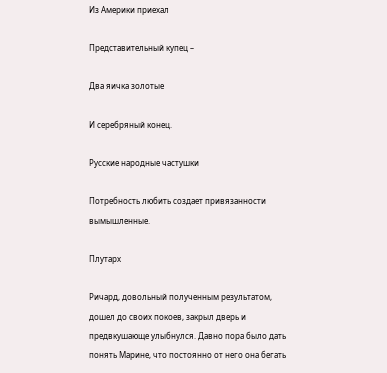Из Америки приехал

Представительный купец –

Два яичка золотые

И серебряный конец.

Русские народные частушки

Потребность любить создает привязанности вымышленные.

Плутарх

Ричард, довольный полученным результатом, дошел до своих покоев, закрыл дверь и предвкушающе улыбнулся. Давно пора было дать понять Марине, что постоянно от него она бегать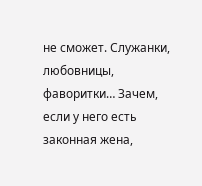не сможет. Служанки, любовницы, фаворитки… Зачем, если у него есть законная жена,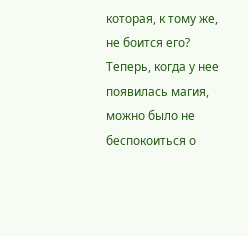которая, к тому же, не боится его? Теперь, когда у нее появилась магия, можно было не беспокоиться о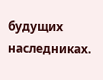будущих наследниках.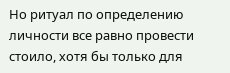Но ритуал по определению личности все равно провести стоило, хотя бы только для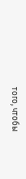того, чтобы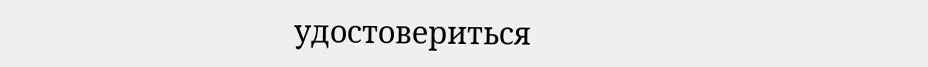удостовериться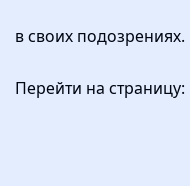в своих подозрениях.

Перейти на страницу: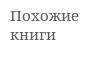Похожие книги